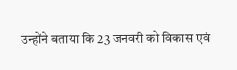उन्होंने बताया कि 23 जनवरी को विकास एवं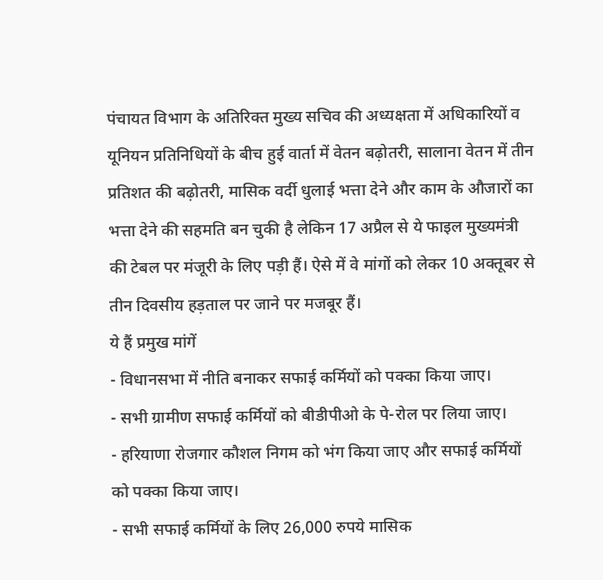पंचायत विभाग के अतिरिक्त मुख्य सचिव की अध्यक्षता में अधिकारियों व यूनियन प्रतिनिधियों के बीच हुई वार्ता में वेतन बढ़ोतरी, सालाना वेतन में तीन प्रतिशत की बढ़ोतरी, मासिक वर्दी धुलाई भत्ता देने और काम के औजारों का भत्ता देने की सहमति बन चुकी है लेकिन 17 अप्रैल से ये फाइल मुख्यमंत्री की टेबल पर मंजूरी के लिए पड़ी हैं। ऐसे में वे मांगों को लेकर 10 अक्तूबर से तीन दिवसीय हड़ताल पर जाने पर मजबूर हैं।
ये हैं प्रमुख मांगें
- विधानसभा में नीति बनाकर सफाई कर्मियों को पक्का किया जाए।
- सभी ग्रामीण सफाई कर्मियों को बीडीपीओ के पे-रोल पर लिया जाए।
- हरियाणा रोजगार कौशल निगम को भंग किया जाए और सफाई कर्मियों को पक्का किया जाए।
- सभी सफाई कर्मियों के लिए 26,000 रुपये मासिक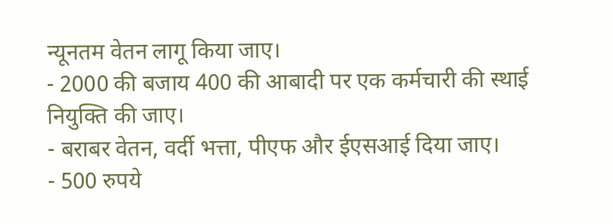न्यूनतम वेतन लागू किया जाए।
- 2000 की बजाय 400 की आबादी पर एक कर्मचारी की स्थाई नियुक्ति की जाए।
- बराबर वेतन, वर्दी भत्ता, पीएफ और ईएसआई दिया जाए।
- 500 रुपये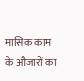मासिक काम के औजारों का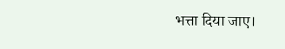भत्ता दिया जाए।